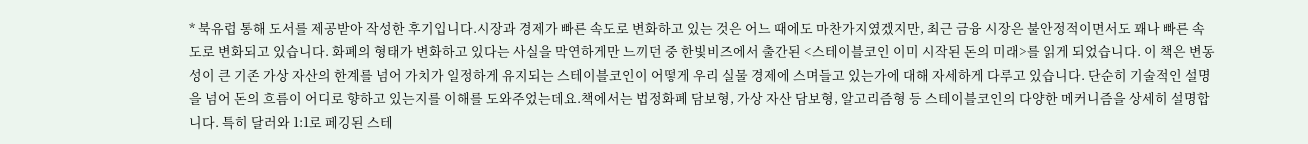* 북유럽 통해 도서를 제공받아 작성한 후기입니다.시장과 경제가 빠른 속도로 변화하고 있는 것은 어느 때에도 마찬가지였겠지만, 최근 금융 시장은 불안정적이면서도 꽤나 빠른 속도로 변화되고 있습니다. 화폐의 형태가 변화하고 있다는 사실을 막연하게만 느끼던 중 한빛비즈에서 출간된 <스테이블코인 이미 시작된 돈의 미래>를 읽게 되었습니다. 이 책은 변동성이 큰 기존 가상 자산의 한계를 넘어 가치가 일정하게 유지되는 스테이블코인이 어떻게 우리 실물 경제에 스며들고 있는가에 대해 자세하게 다루고 있습니다. 단순히 기술적인 설명을 넘어 돈의 흐름이 어디로 향하고 있는지를 이해를 도와주었는데요.책에서는 법정화폐 담보형, 가상 자산 담보형, 알고리즘형 등 스테이블코인의 다양한 메커니즘을 상세히 설명합니다. 특히 달러와 1:1로 페깅된 스테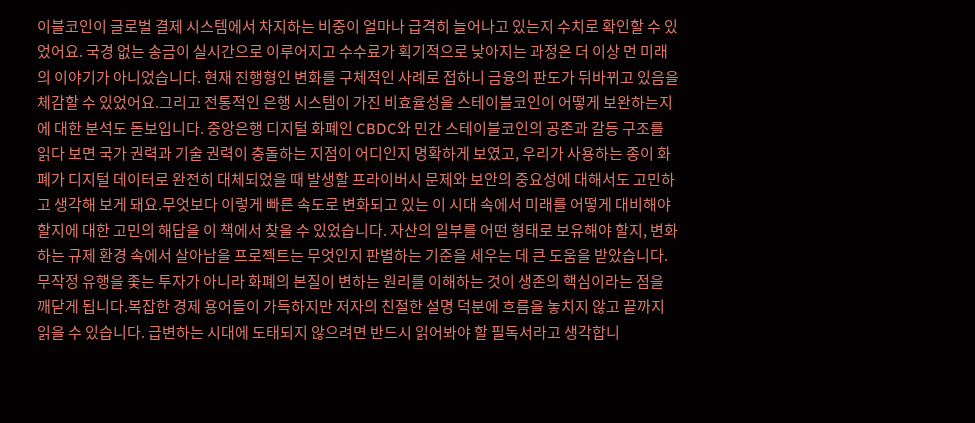이블코인이 글로벌 결제 시스템에서 차지하는 비중이 얼마나 급격히 늘어나고 있는지 수치로 확인할 수 있었어요. 국경 없는 송금이 실시간으로 이루어지고 수수료가 획기적으로 낮아지는 과정은 더 이상 먼 미래의 이야기가 아니었습니다. 현재 진행형인 변화를 구체적인 사례로 접하니 금융의 판도가 뒤바뀌고 있음을 체감할 수 있었어요.그리고 전통적인 은행 시스템이 가진 비효율성을 스테이블코인이 어떻게 보완하는지에 대한 분석도 돋보입니다. 중앙은행 디지털 화폐인 CBDC와 민간 스테이블코인의 공존과 갈등 구조를 읽다 보면 국가 권력과 기술 권력이 충돌하는 지점이 어디인지 명확하게 보였고, 우리가 사용하는 종이 화폐가 디지털 데이터로 완전히 대체되었을 때 발생할 프라이버시 문제와 보안의 중요성에 대해서도 고민하고 생각해 보게 돼요.무엇보다 이렇게 빠른 속도로 변화되고 있는 이 시대 속에서 미래를 어떻게 대비해야 할지에 대한 고민의 해답을 이 책에서 찾을 수 있었습니다. 자산의 일부를 어떤 형태로 보유해야 할지, 변화하는 규제 환경 속에서 살아남을 프로젝트는 무엇인지 판별하는 기준을 세우는 데 큰 도움을 받았습니다. 무작정 유행을 좇는 투자가 아니라 화폐의 본질이 변하는 원리를 이해하는 것이 생존의 핵심이라는 점을 깨닫게 됩니다.복잡한 경제 용어들이 가득하지만 저자의 친절한 설명 덕분에 흐름을 놓치지 않고 끝까지 읽을 수 있습니다. 급변하는 시대에 도태되지 않으려면 반드시 읽어봐야 할 필독서라고 생각합니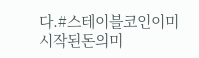다.#스테이블코인이미시작된돈의미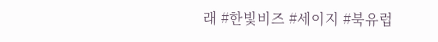래 #한빛비즈 #세이지 #북유럽